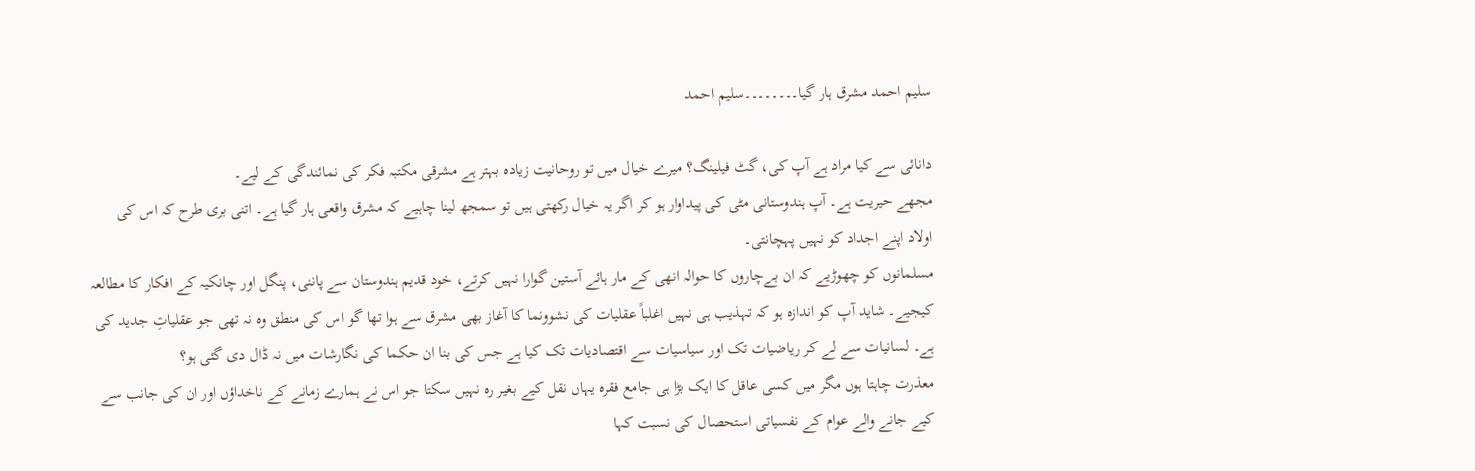سلیم احمد مشرق ہار گیا۔۔۔۔۔۔۔۔سلیم احمد

دانائی سے کیا مراد ہے آپ کی، گٹ فیلینگ؟ میرے خیال میں تو روحانیت زیادہ بہتر ہے مشرقی مکتبہ فکر کی نمائندگی کے لیے۔
مجھے حیریت ہے۔ آپ ہندوستانی مٹی کی پیداوار ہو کر اگر یہ خیال رکھتی ہیں تو سمجھ لینا چاہیے کہ مشرق واقعی ہار گیا ہے۔ اتنی بری طرح کہ اس کی اولاد اپنے اجداد کو نہیں پہچانتی۔
مسلمانوں کو چھوڑیے کہ ان بےچاروں کا حوالہ انھی کے مار ہائے آستین گوارا نہیں کرتے، خود قدیم ہندوستان سے پاننی، پنگل اور چانکیہ کے افکار کا مطالعہ کیجیے۔ شاید آپ کو اندازہ ہو کہ تہذیب ہی نہیں اغلباً عقلیات کی نشوونما کا آغاز بھی مشرق سے ہوا تھا گو اس کی منطق وہ نہ تھی جو عقلیاتِ جدید کی ہے۔ لسانیات سے لے کر ریاضیات تک اور سیاسیات سے اقتصادیات تک کیا ہے جس کی بنا ان حکما کی نگارشات میں نہ ڈال دی گئی ہو؟
معذرت چاہتا ہوں مگر میں کسی عاقل کا ایک بڑا ہی جامع فقرہ یہاں نقل کیے بغیر رہ نہیں سکتا جو اس نے ہمارے زمانے کے ناخداؤں اور ان کی جانب سے کیے جانے والے عوام کے نفسیاتی استحصال کی نسبت کہا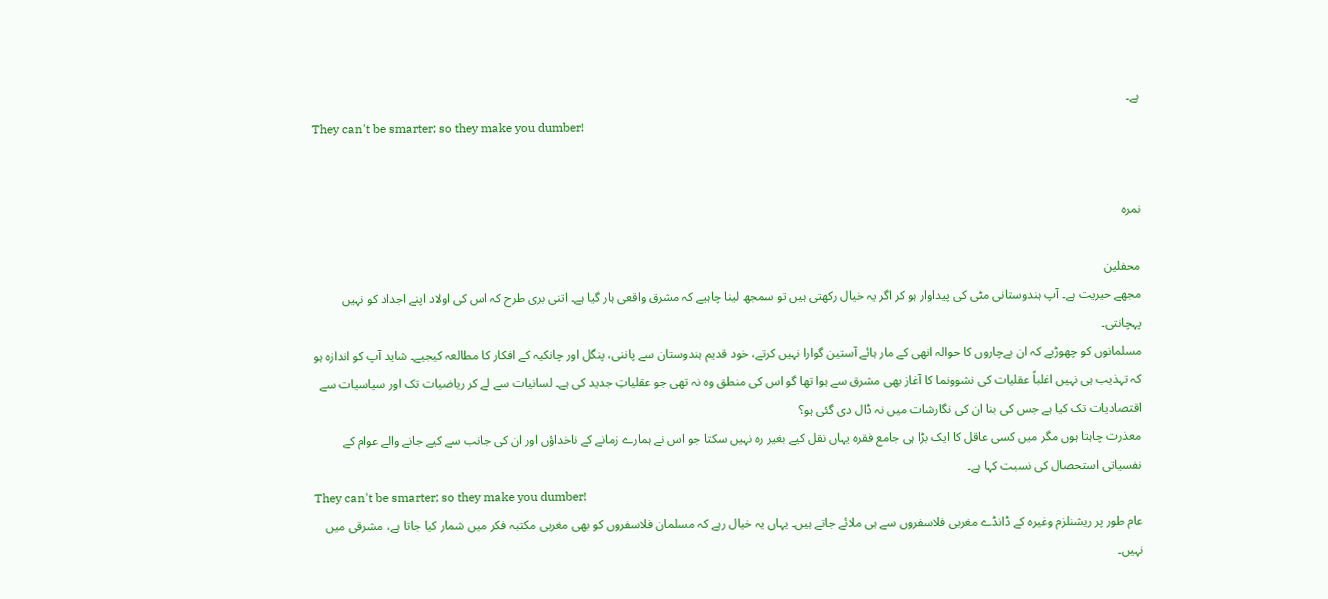ہے۔
They can't be smarter; so they make you dumber!


نمرہ

محفلین
مجھے حیریت ہے۔ آپ ہندوستانی مٹی کی پیداوار ہو کر اگر یہ خیال رکھتی ہیں تو سمجھ لینا چاہیے کہ مشرق واقعی ہار گیا ہے۔ اتنی بری طرح کہ اس کی اولاد اپنے اجداد کو نہیں پہچانتی۔
مسلمانوں کو چھوڑیے کہ ان بےچاروں کا حوالہ انھی کے مار ہائے آستین گوارا نہیں کرتے، خود قدیم ہندوستان سے پاننی، پنگل اور چانکیہ کے افکار کا مطالعہ کیجیے۔ شاید آپ کو اندازہ ہو کہ تہذیب ہی نہیں اغلباً عقلیات کی نشوونما کا آغاز بھی مشرق سے ہوا تھا گو اس کی منطق وہ نہ تھی جو عقلیاتِ جدید کی ہے۔ لسانیات سے لے کر ریاضیات تک اور سیاسیات سے اقتصادیات تک کیا ہے جس کی بنا ان کی نگارشات میں نہ ڈال دی گئی ہو؟
معذرت چاہتا ہوں مگر میں کسی عاقل کا ایک بڑا ہی جامع فقرہ یہاں نقل کیے بغیر رہ نہیں سکتا جو اس نے ہمارے زمانے کے ناخداؤں اور ان کی جانب سے کیے جانے والے عوام کے نفسیاتی استحصال کی نسبت کہا ہے۔
They can't be smarter; so they make you dumber!
عام طور پر ریشنلزم وغیرہ کے ڈانڈے مغربی فلاسفروں سے ہی ملائے جاتے ہیں۔ یہاں یہ خیال رہے کہ مسلمان فلاسفروں کو بھی مغربی مکتبہ فکر میں شمار کیا جاتا ہے، مشرقی میں نہیں۔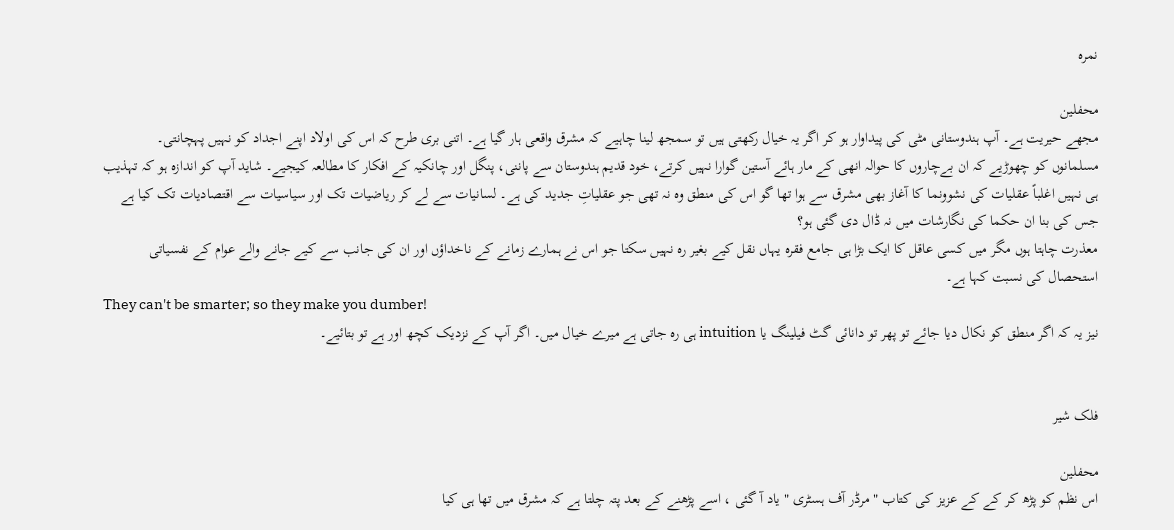نمرہ

محفلین
مجھے حیریت ہے۔ آپ ہندوستانی مٹی کی پیداوار ہو کر اگر یہ خیال رکھتی ہیں تو سمجھ لینا چاہیے کہ مشرق واقعی ہار گیا ہے۔ اتنی بری طرح کہ اس کی اولاد اپنے اجداد کو نہیں پہچانتی۔
مسلمانوں کو چھوڑیے کہ ان بےچاروں کا حوالہ انھی کے مار ہائے آستین گوارا نہیں کرتے، خود قدیم ہندوستان سے پاننی، پنگل اور چانکیہ کے افکار کا مطالعہ کیجیے۔ شاید آپ کو اندازہ ہو کہ تہذیب ہی نہیں اغلباً عقلیات کی نشوونما کا آغاز بھی مشرق سے ہوا تھا گو اس کی منطق وہ نہ تھی جو عقلیاتِ جدید کی ہے۔ لسانیات سے لے کر ریاضیات تک اور سیاسیات سے اقتصادیات تک کیا ہے جس کی بنا ان حکما کی نگارشات میں نہ ڈال دی گئی ہو؟
معذرت چاہتا ہوں مگر میں کسی عاقل کا ایک بڑا ہی جامع فقرہ یہاں نقل کیے بغیر رہ نہیں سکتا جو اس نے ہمارے زمانے کے ناخداؤں اور ان کی جانب سے کیے جانے والے عوام کے نفسیاتی استحصال کی نسبت کہا ہے۔
They can't be smarter; so they make you dumber!
نیز یہ کہ اگر منطق کو نکال دیا جائے تو پھر تو دانائی گٹ فیلینگ یا intuition ہی رہ جاتی ہے میرے خیال میں۔ اگر آپ کے نزدیک کچھ اور ہے تو بتائیے۔


فلک شیر

محفلین
اس نظم کو پڑھ کر کے کے عزیز کی کتاب " مرڈر آف ہسٹری " یاد آ گئی ، اسے پڑھنے کے بعد پتہ چلتا ہے کہ مشرق میں تھا ہی کیا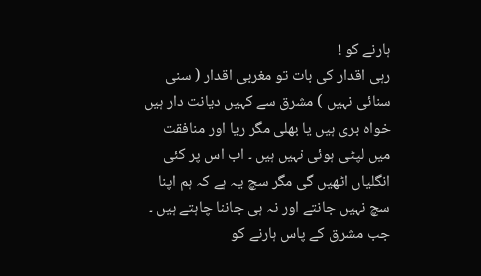ہارنے کو !
رہی اقدار کی بات تو مغربی اقدار ( سنی سنائی نہیں ) مشرق سے کہیں دیانت دار ہیں خواہ بری ہیں یا بھلی مگر ریا اور منافقت میں لپٹی ہوئی نہیں ہیں ۔ اب اس پر کئی انگلیاں اٹھیں گی مگر سچ یہ ہے کہ ہم اپنا سچ نہیں جانتے اور نہ ہی جاننا چاہتے ہیں ۔
جب مشرق کے پاس ہارنے کو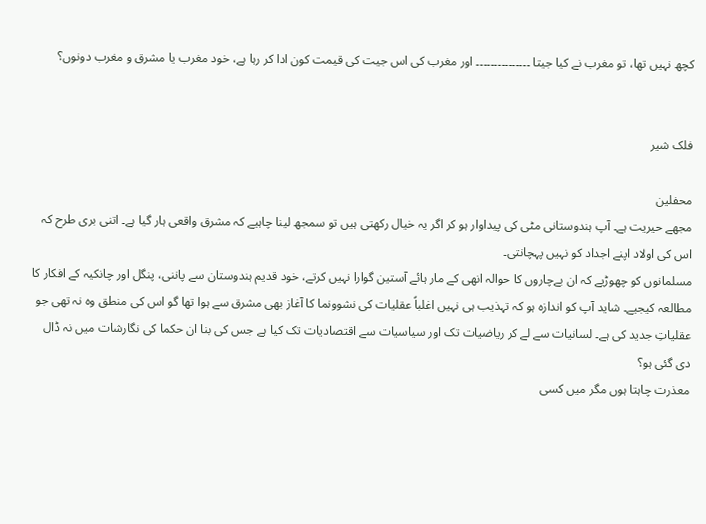کچھ نہیں تھا، تو مغرب نے کیا جیتا ۔۔۔۔۔۔۔۔۔۔۔۔۔۔۔ اور مغرب کی اس جیت کی قیمت کون ادا کر رہا ہے، خود مغرب یا مشرق و مغرب دونوں؟


فلک شیر

محفلین
مجھے حیریت ہے۔ آپ ہندوستانی مٹی کی پیداوار ہو کر اگر یہ خیال رکھتی ہیں تو سمجھ لینا چاہیے کہ مشرق واقعی ہار گیا ہے۔ اتنی بری طرح کہ اس کی اولاد اپنے اجداد کو نہیں پہچانتی۔
مسلمانوں کو چھوڑیے کہ ان بےچاروں کا حوالہ انھی کے مار ہائے آستین گوارا نہیں کرتے، خود قدیم ہندوستان سے پاننی، پنگل اور چانکیہ کے افکار کا مطالعہ کیجیے۔ شاید آپ کو اندازہ ہو کہ تہذیب ہی نہیں اغلباً عقلیات کی نشوونما کا آغاز بھی مشرق سے ہوا تھا گو اس کی منطق وہ نہ تھی جو عقلیاتِ جدید کی ہے۔ لسانیات سے لے کر ریاضیات تک اور سیاسیات سے اقتصادیات تک کیا ہے جس کی بنا ان حکما کی نگارشات میں نہ ڈال دی گئی ہو؟
معذرت چاہتا ہوں مگر میں کسی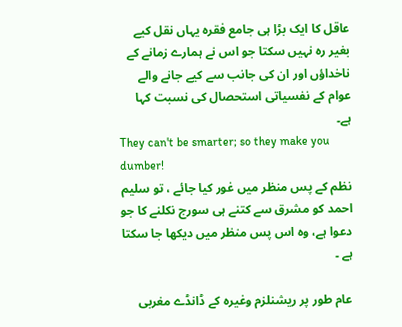عاقل کا ایک بڑا ہی جامع فقرہ یہاں نقل کیے بغیر رہ نہیں سکتا جو اس نے ہمارے زمانے کے ناخداؤں اور ان کی جانب سے کیے جانے والے عوام کے نفسیاتی استحصال کی نسبت کہا ہے۔
They can't be smarter; so they make you dumber!
نظم کے پس منظر میں غور کیا جائے ، تو سلیم احمد کو مشرق سے کتنے ہی سورج نکلنے کا جو دعوا ہے، وہ اس پس منظر میں دیکھا جا سکتا ہے ۔

عام طور پر ریشنلزم وغیرہ کے ڈانڈے مغربی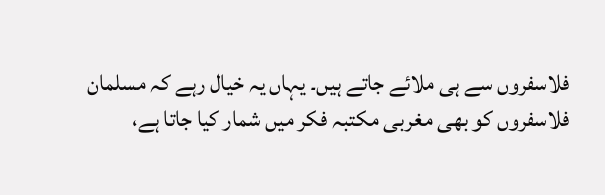فلاسفروں سے ہی ملائے جاتے ہیں۔ یہاں یہ خیال رہے کہ مسلمان فلاسفروں کو بھی مغربی مکتبہ فکر میں شمار کیا جاتا ہے،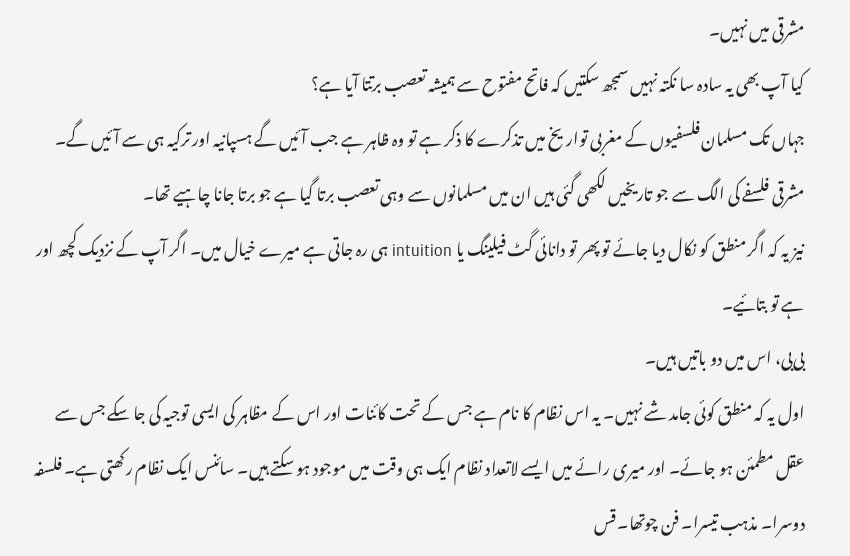مشرقی میں نہیں۔
کیا آپ بھی یہ سادہ سا نکتہ نہیں سمجھ سکتیں کہ فاتح مفتوح سے ہمیشہ تعصب برتتا آیا ہے؟
جہاں تک مسلمان فلسفیوں کے مغربی تواریخ میں تذکرے کا ذکر ہے تو وہ ظاہر ہے جب آئیں گے ہسپانیہ اور ترکیہ ہی سے آئیں گے۔ مشرقی فلسفے کی الگ سے جو تاریخیں لکھی گئی ہیں ان میں مسلمانوں سے وہی تعصب برتا گیا ہے جو برتا جانا چاہیے تھا۔
نیز یہ کہ اگر منطق کو نکال دیا جائے تو پھر تو دانائی گٹ فیلینگ یا intuition ہی رہ جاتی ہے میرے خیال میں۔ اگر آپ کے نزدیک کچھ اور ہے تو بتائیے۔
بی‌بی، اس میں دو باتیں ہیں۔
اول یہ کہ منطق کوئی جامد شے نہیں۔ یہ اس نظام کا نام ہے جس کے تحت کائنات اور اس کے مظاہر کی ایسی توجیہ کی جا سکے جس سے عقل مطمئن ہو جائے۔ اور میری رائے میں ایسے لاتعداد نظام ایک ہی وقت میں موجود ہو سکتے ہیں۔ سائنس ایک نظام رکھتی ہے۔ فلسفہ دوسرا۔ مذہب تیسرا۔ فن چوتھا۔ قس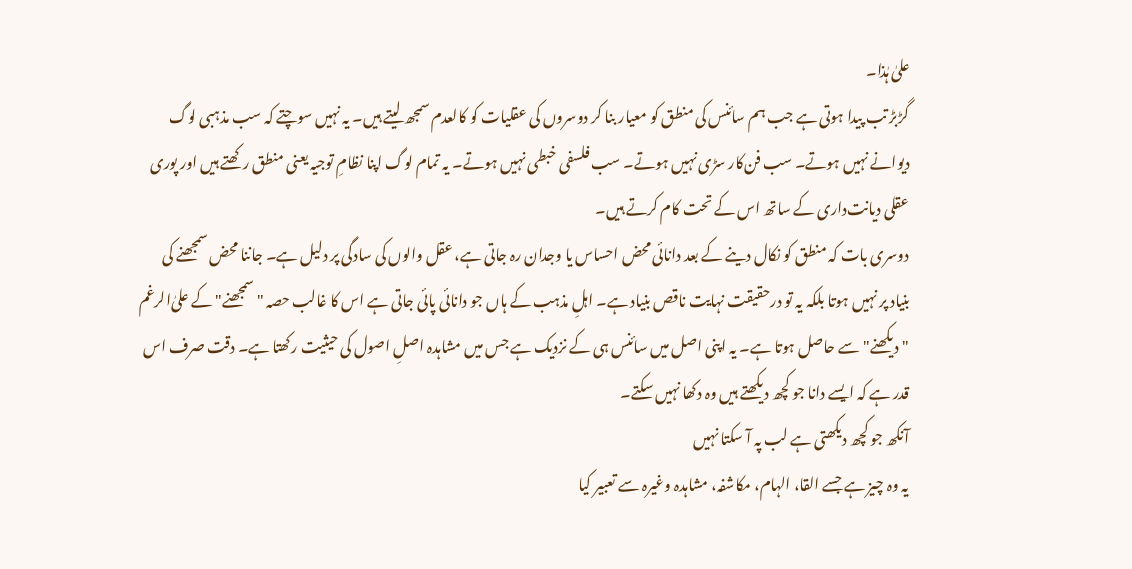علیٰ ہٰذا۔
گڑبڑ تب پیدا ہوتی ہے جب ہم سائنس کی منطق کو معیار بنا کر دوسروں کی عقلیات کو کالعدم سمجھ لیتے ہیں۔ یہ نہیں سوچتے کہ سب مذہبی لوگ دیوانے نہیں ہوتے۔ سب فن‌کار سڑی نہیں ہوتے۔ سب فلسفی خبطی نہیں ہوتے۔ یہ تمام لوگ اپنا نظامِ توجیہ یعنی منطق رکھتے ہیں اور پوری عقلی دیانت‌داری کے ساتھ اس کے تحت کام کرتے ہیں۔
دوسری بات کہ منطق کو نکال دینے کے بعد دانائی محض احساس یا وجدان رہ جاتی ہے، عقل والوں کی سادگی پر دلیل ہے۔ جاننا محض سمجھنے کی بنیاد پر نہیں ہوتا بلکہ یہ تو درحقیقت نہایت ناقص بنیاد ہے۔ اہلِ مذہب کے ہاں جو دانائی پائی جاتی ہے اس کا غالب حصہ "سمجھنے" کے علیٰ‌الرغم "دیکھنے" سے حاصل ہوتا ہے۔ یہ اپنی اصل میں سائنس ہی کے نزدیک ہے جس میں مشاہدہ اصلِ اصول کی حیثیت رکھتا ہے۔ دقت صرف اس قدر ہے کہ ایسے دانا جو کچھ دیکھتے ہیں وہ دکھا نہیں سکتے۔
آنکھ جو کچھ دیکھتی ہے لب پہ آ سکتا نہیں
یہ وہ چیز ہے جسے القا، الہام، مکاشفہ، مشاہدہ وغیرہ سے تعبیر کیا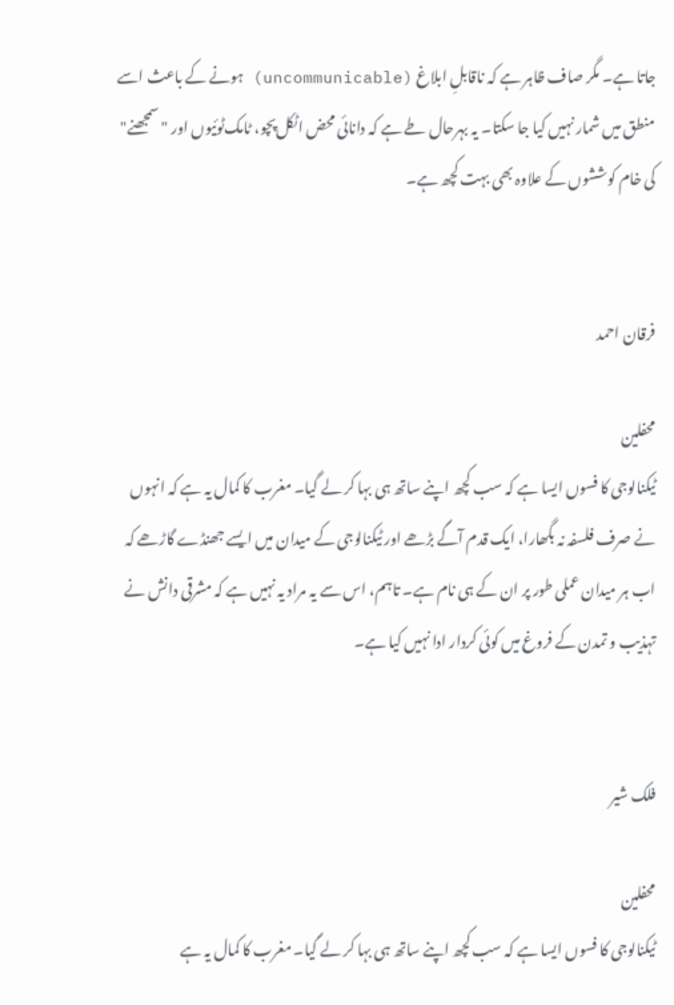جاتا ہے۔ مگر صاف ظاہر ہے کہ ناقابلِ ابلاغ (uncommunicable) ہونے کے باعث اسے منطق میں شمار نہیں کیا جا سکتا۔ یہ بہرحال طے ہے کہ دانائی محض اٹکل‌پچو، ٹامک‌ٹوئیوں اور "سمجھنے" کی خام کوششوں کے علاوہ بھی بہت کچھ ہے۔


فرقان احمد

محفلین
ٹیکنالوجی کا فسوں ایسا ہے کہ سب کچھ اپنے ساتھ ہی بہا کر لے گیا۔ مغرب کا کمال یہ ہے کہ انہوں نے صرف فلسفہ نہ بگھارا، ایک قدم آگے بڑھے اور ٹیکنالوجی کے میدان میں ایسے جھنڈے گاڑھے کہ اب ہر میدان عملی طور پر ان کے ہی نام ہے۔ تاہم، اس سے یہ مراد یہ نہیں ہے کہ مشرقی دانش نے تہذیب و تمدن کے فروغ میں کوئی کردار ادا نہیں کیا ہے۔


فلک شیر

محفلین
ٹیکنالوجی کا فسوں ایسا ہے کہ سب کچھ اپنے ساتھ ہی بہا کر لے گیا۔ مغرب کا کمال یہ ہے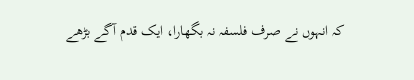کہ انہوں نے صرف فلسفہ نہ بگھارا، ایک قدم آگے بڑھے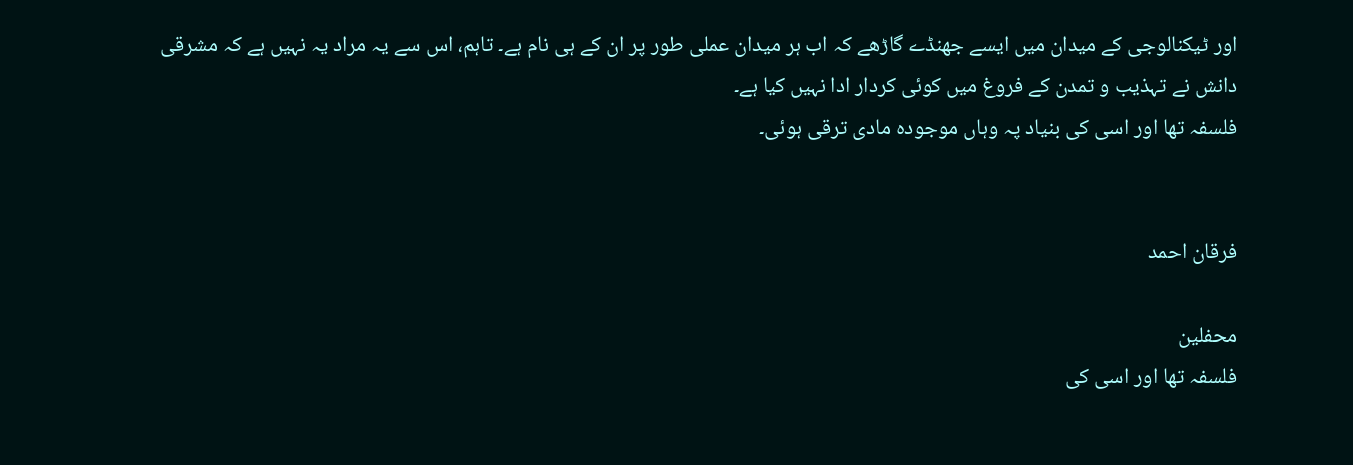اور ٹیکنالوجی کے میدان میں ایسے جھنڈے گاڑھے کہ اب ہر میدان عملی طور پر ان کے ہی نام ہے۔ تاہم، اس سے یہ مراد یہ نہیں ہے کہ مشرقی دانش نے تہذیب و تمدن کے فروغ میں کوئی کردار ادا نہیں کیا ہے۔
فلسفہ تھا اور اسی کی بنیاد پہ وہاں موجودہ مادی ترقی ہوئی۔


فرقان احمد

محفلین
فلسفہ تھا اور اسی کی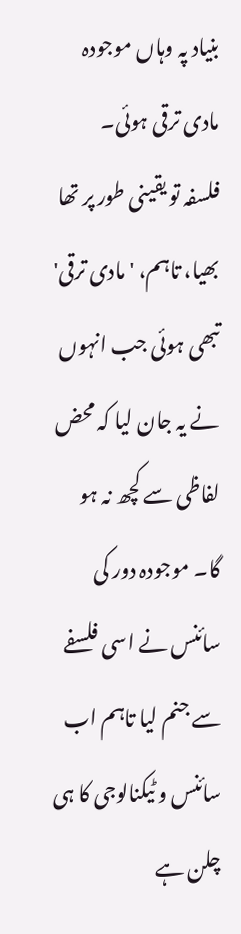بنیاد پہ وہاں موجودہ مادی ترقی ہوئی۔
فلسفہ تو یقینی طور پر تھا بھیا، تاہم، 'مادی ترقی' تبھی ہوئی جب انہوں نے یہ جان لیا کہ محض لفاظی سے کچھ نہ ہو گا۔ موجودہ دور کی سائنس نے اسی فلسفے سے جنم لیا تاہم اب سائنس و ٹیکنالوجی کا ہی چلن ہے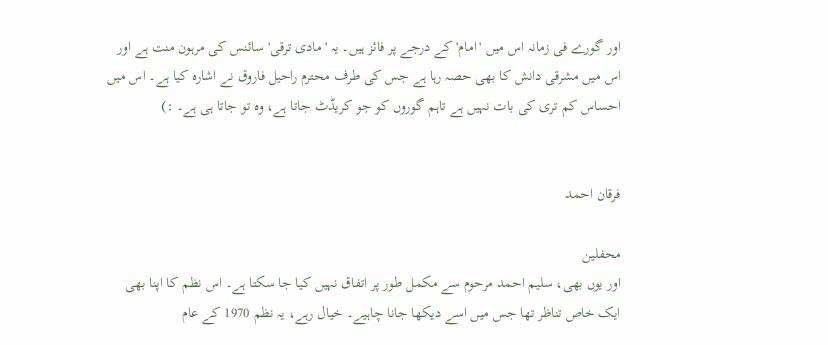اور گورے فی زمانہ اس میں 'امام' کے درجے پر فائز ہیں۔ یہ 'مادی ترقی' سائنس کی مرہون منت ہے اور اس میں مشرقی دانش کا بھی حصہ رہا ہے جس کی طرف محترم راحیل فاروق نے اشارہ کیا ہے۔ اس میں احساس کم تری کی بات نہیں ہے تاہم گوروں کو جو کریڈٹ جاتا ہے، وہ تو جاتا ہی ہے۔ :)


فرقان احمد

محفلین
اور یوں بھی، سلیم احمد مرحوم سے مکمل طور پر اتفاق نہیں کیا جا سکتا ہے۔ اس نظم کا اپنا بھی ایک خاص تناظر تھا جس میں اسے دیکھا جانا چاہیے۔ خیال رہے، یہ نظم 1970 کے عام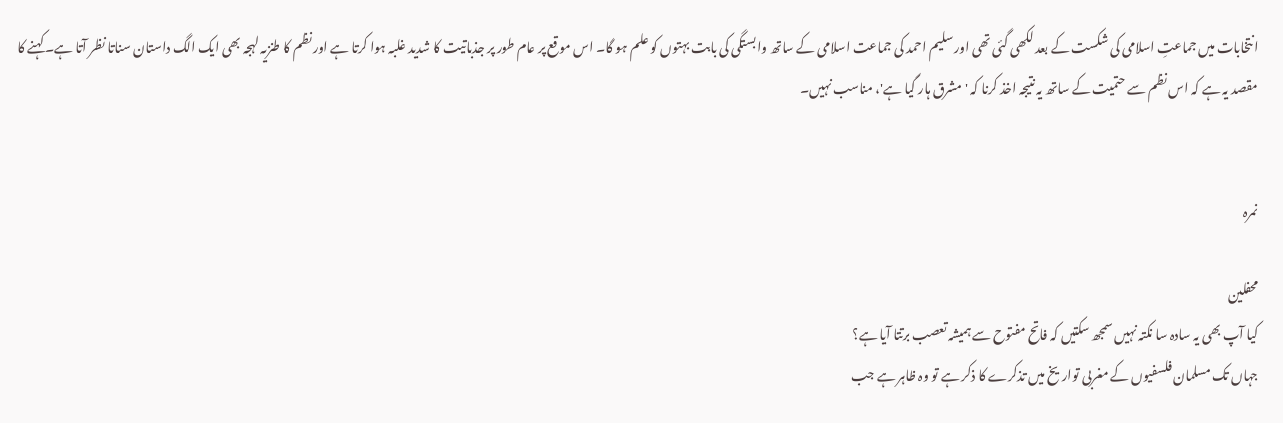انتخابات میں جماعتِ اسلامی کی شکست کے بعد لکھی گئی تھی اور سلیم احمد کی جماعت اسلامی کے ساتھ وابستگی کی بابت بہتوں کو علم ہو گا۔ اس موقع پر عام طور پر جذباتیت کا شدید غلبہ ہوا کرتا ہے اور نظم کا طنزیہ لہجہ بھی ایک الگ داستان سناتا نظر آتا ہے۔ کہنے کا مقصد یہ ہے کہ اس نظم سے حتمیت کے ساتھ یہ نتیجہ اخذ کرنا کہ 'مشرق ہار گیا ہے'، مناسب نہیں۔


نمرہ

محفلین
کیا آپ بھی یہ سادہ سا نکتہ نہیں سمجھ سکتیں کہ فاتح مفتوح سے ہمیشہ تعصب برتتا آیا ہے؟
جہاں تک مسلمان فلسفیوں کے مغربی تواریخ میں تذکرے کا ذکر ہے تو وہ ظاہر ہے جب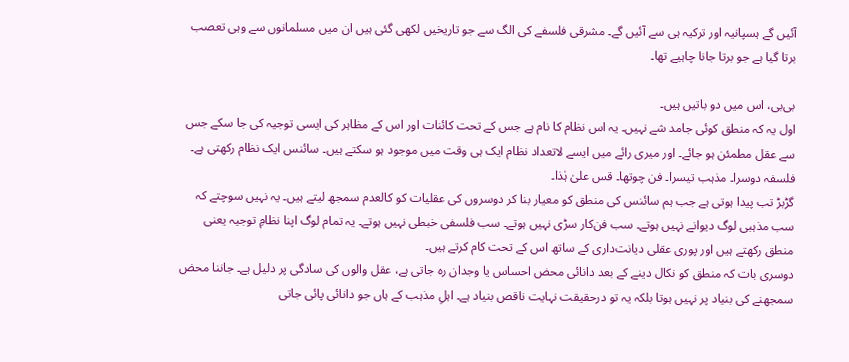آئیں گے ہسپانیہ اور ترکیہ ہی سے آئیں گے۔ مشرقی فلسفے کی الگ سے جو تاریخیں لکھی گئی ہیں ان میں مسلمانوں سے وہی تعصب برتا گیا ہے جو برتا جانا چاہیے تھا۔

بی‌بی، اس میں دو باتیں ہیں۔
اول یہ کہ منطق کوئی جامد شے نہیں۔ یہ اس نظام کا نام ہے جس کے تحت کائنات اور اس کے مظاہر کی ایسی توجیہ کی جا سکے جس سے عقل مطمئن ہو جائے۔ اور میری رائے میں ایسے لاتعداد نظام ایک ہی وقت میں موجود ہو سکتے ہیں۔ سائنس ایک نظام رکھتی ہے۔ فلسفہ دوسرا۔ مذہب تیسرا۔ فن چوتھا۔ قس علیٰ ہٰذا۔
گڑبڑ تب پیدا ہوتی ہے جب ہم سائنس کی منطق کو معیار بنا کر دوسروں کی عقلیات کو کالعدم سمجھ لیتے ہیں۔ یہ نہیں سوچتے کہ سب مذہبی لوگ دیوانے نہیں ہوتے۔ سب فن‌کار سڑی نہیں ہوتے۔ سب فلسفی خبطی نہیں ہوتے۔ یہ تمام لوگ اپنا نظامِ توجیہ یعنی منطق رکھتے ہیں اور پوری عقلی دیانت‌داری کے ساتھ اس کے تحت کام کرتے ہیں۔
دوسری بات کہ منطق کو نکال دینے کے بعد دانائی محض احساس یا وجدان رہ جاتی ہے، عقل والوں کی سادگی پر دلیل ہے۔ جاننا محض سمجھنے کی بنیاد پر نہیں ہوتا بلکہ یہ تو درحقیقت نہایت ناقص بنیاد ہے۔ اہلِ مذہب کے ہاں جو دانائی پائی جاتی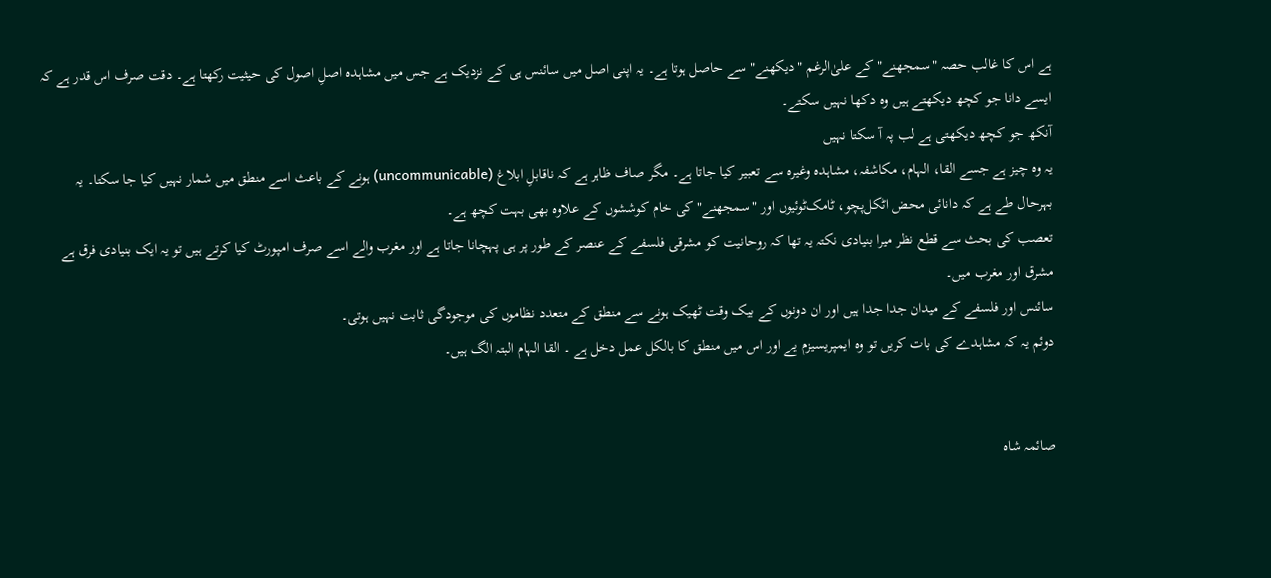ہے اس کا غالب حصہ "سمجھنے" کے علیٰ‌الرغم "دیکھنے" سے حاصل ہوتا ہے۔ یہ اپنی اصل میں سائنس ہی کے نزدیک ہے جس میں مشاہدہ اصلِ اصول کی حیثیت رکھتا ہے۔ دقت صرف اس قدر ہے کہ ایسے دانا جو کچھ دیکھتے ہیں وہ دکھا نہیں سکتے۔
آنکھ جو کچھ دیکھتی ہے لب پہ آ سکتا نہیں
یہ وہ چیز ہے جسے القا، الہام، مکاشفہ، مشاہدہ وغیرہ سے تعبیر کیا جاتا ہے۔ مگر صاف ظاہر ہے کہ ناقابلِ ابلاغ (uncommunicable) ہونے کے باعث اسے منطق میں شمار نہیں کیا جا سکتا۔ یہ بہرحال طے ہے کہ دانائی محض اٹکل‌پچو، ٹامک‌ٹوئیوں اور "سمجھنے" کی خام کوششوں کے علاوہ بھی بہت کچھ ہے۔
تعصب کی بحث سے قطع نظر میرا بنیادی نکتہ یہ تھا کہ روحانیت کو مشرقی فلسفے کے عنصر کے طور پر ہی پہچانا جاتا ہے اور مغرب والے اسے صرف امپورٹ کیا کرتے ہیں تو یہ ایک بنیادی فرق ہے مشرق اور مغرب میں۔
سائنس اور فلسفے کے میدان جدا جدا ہیں اور ان دونوں کے بیک وقت ٹھیک ہونے سے منطق کے متعدد نظاموں کی موجودگی ثابت نہیں ہوتی۔
دوئم یہ کہ مشاہدے کی بات کریں تو وہ ایمپریسیزم یے اور اس میں منطق کا بالکل عمل دخل ہے ۔ القا الہام البتہ الگ ہیں۔


صائمہ شاہ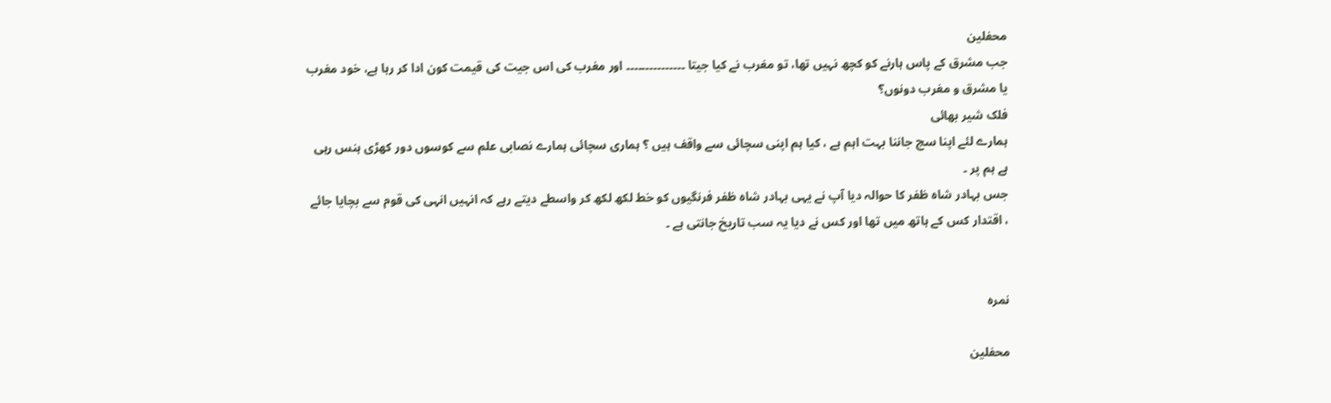محفلین
جب مشرق کے پاس ہارنے کو کچھ نہیں تھا، تو مغرب نے کیا جیتا ۔۔۔۔۔۔۔۔۔۔۔۔۔۔۔ اور مغرب کی اس جیت کی قیمت کون ادا کر رہا ہے، خود مغرب یا مشرق و مغرب دونوں؟
فلک شیر بھائی
ہمارے لئے اپنا سچ جاننا بہت اہم ہے ، کیا ہم اپنی سچائی سے واقف ہیں ؟ ہماری سچائی ہمارے نصابی علم سے کوسوں دور کھڑی ہنس رہی ہے ہم پر ۔
جس بہادر شاہ ظفر کا حوالہ دیا آپ نے یہی بہادر شاہ ظفر فرنگیوں کو خط لکھ لکھ کر واسطے دیتے رہے کہ انہیں انہی کی قوم سے بچایا جائے ، اقتدار کس کے ہاتھ میں تھا اور کس نے دیا یہ سب تاریخ جانتی ہے ۔


نمرہ

محفلین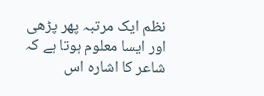نظم ایک مرتبہ پھر پڑھی اور ایسا معلوم ہوتا ہے کہ شاعر کا اشارہ اس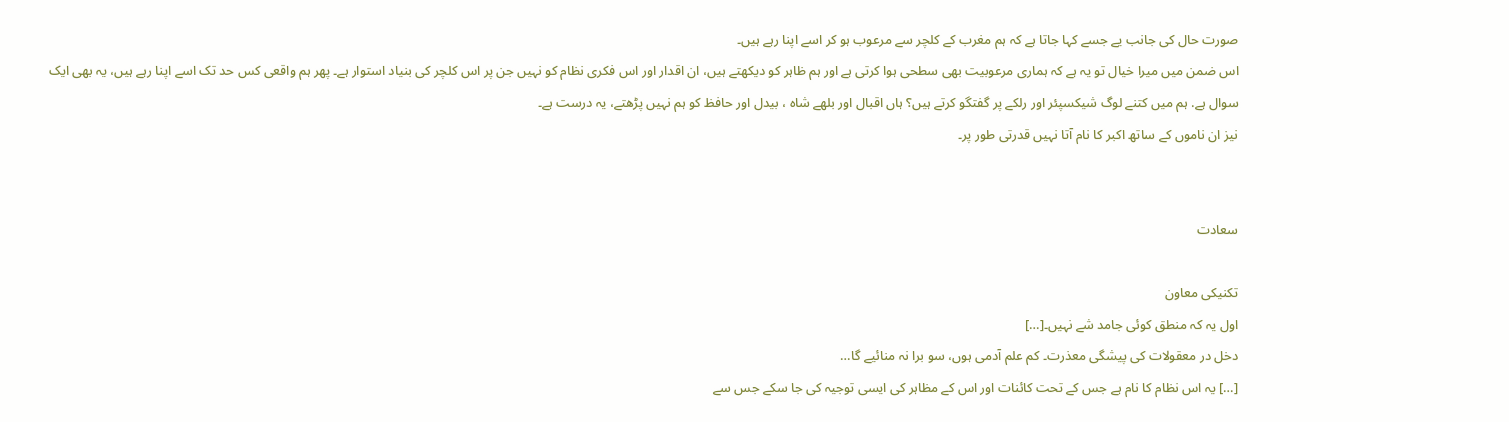صورت حال کی جانب یے جسے کہا جاتا ہے کہ ہم مغرب کے کلچر سے مرعوب ہو کر اسے اپنا رہے ہیں۔
اس ضمن میں میرا خیال تو یہ ہے کہ ہماری مرعوبیت بھی سطحی ہوا کرتی ہے اور ہم ظاہر کو دیکھتے ہیں، ان اقدار اور اس فکری نظام کو نہیں جن پر اس کلچر کی بنیاد استوار ہے۔ پھر ہم واقعی کس حد تک اسے اپنا رہے ہیں، یہ بھی ایک سوال ہے. ہم میں کتنے لوگ شیکسپئر اور رلکے پر گفتگو کرتے ہیں؟ ہاں اقبال اور بلھے شاہ ، بیدل اور حافظ کو ہم نہیں پڑھتے، یہ درست ہے۔
نیز ان ناموں کے ساتھ اکبر کا نام آتا نہیں قدرتی طور پر۔


سعادت

تکنیکی معاون
اول یہ کہ منطق کوئی جامد شے نہیں۔[…]
دخل در معقولات کی پیشگی معذرت۔ کم علم آدمی ہوں، سو برا نہ منائیے گا…
[…] یہ اس نظام کا نام ہے جس کے تحت کائنات اور اس کے مظاہر کی ایسی توجیہ کی جا سکے جس سے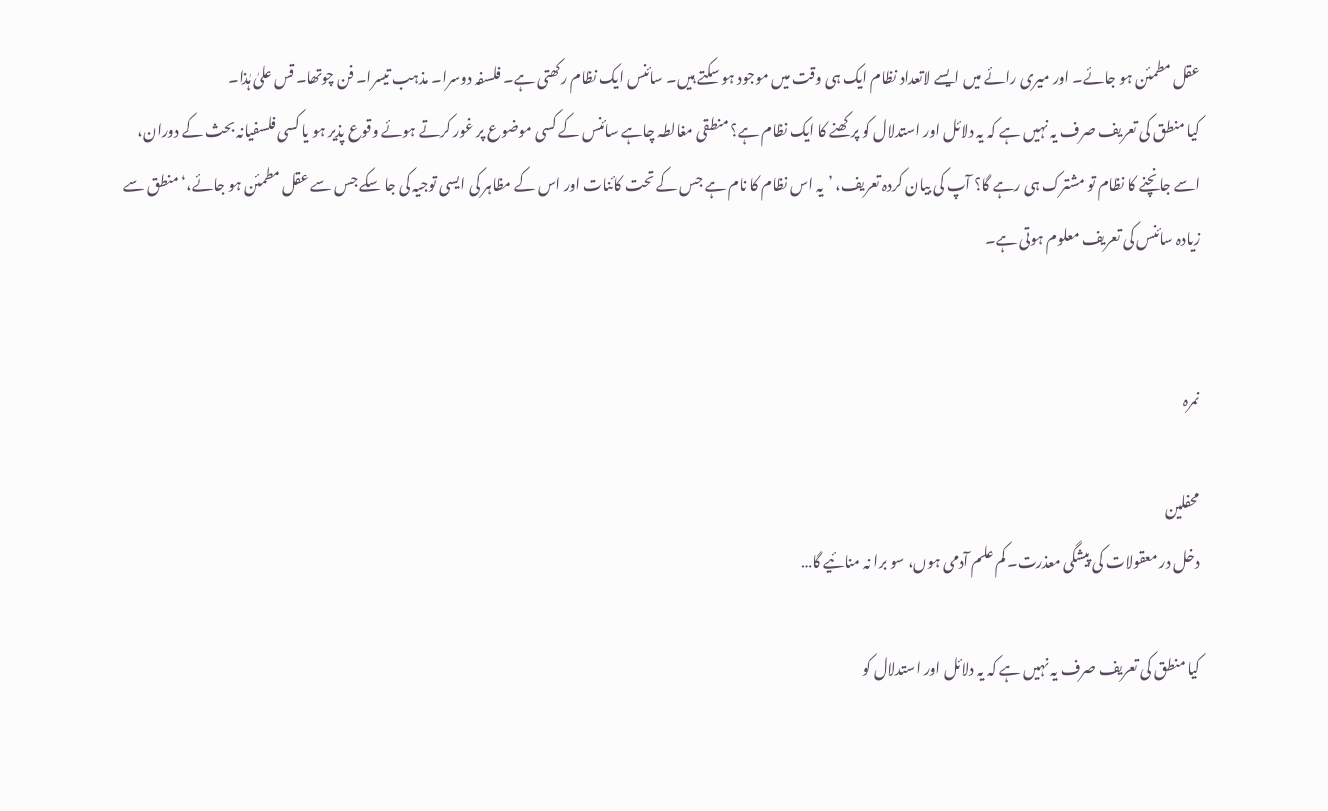عقل مطمئن ہو جائے۔ اور میری رائے میں ایسے لاتعداد نظام ایک ہی وقت میں موجود ہو سکتے ہیں۔ سائنس ایک نظام رکھتی ہے۔ فلسفہ دوسرا۔ مذہب تیسرا۔ فن چوتھا۔ قس علیٰ ہٰذا۔
کیا منطق کی تعریف صرف یہ نہیں ہے کہ یہ دلائل اور استدلال کو پرکھنے کا ایک نظام ہے؟ منطقی مغالطہ چاہے سائنس کے کسی موضوع پر غور کرتے ہوئے وقوع پذیر ہو یا کسی فلسفیانہ بحث کے دوران، اسے جانچنے کا نظام تو مشترک ہی رہے گا؟ آپ کی بیان کردہ تعریف، ’یہ اس نظام کا نام ہے جس کے تحت کائنات اور اس کے مظاہر کی ایسی توجیہ کی جا سکے جس سے عقل مطمئن ہو جائے،‘ منطق سے زیادہ سائنس کی تعریف معلوم ہوتی ہے۔


نمرہ

محفلین
دخل در معقولات کی پیشگی معذرت۔ کم علم آدمی ہوں، سو برا نہ منائیے گا…

کیا منطق کی تعریف صرف یہ نہیں ہے کہ یہ دلائل اور استدلال کو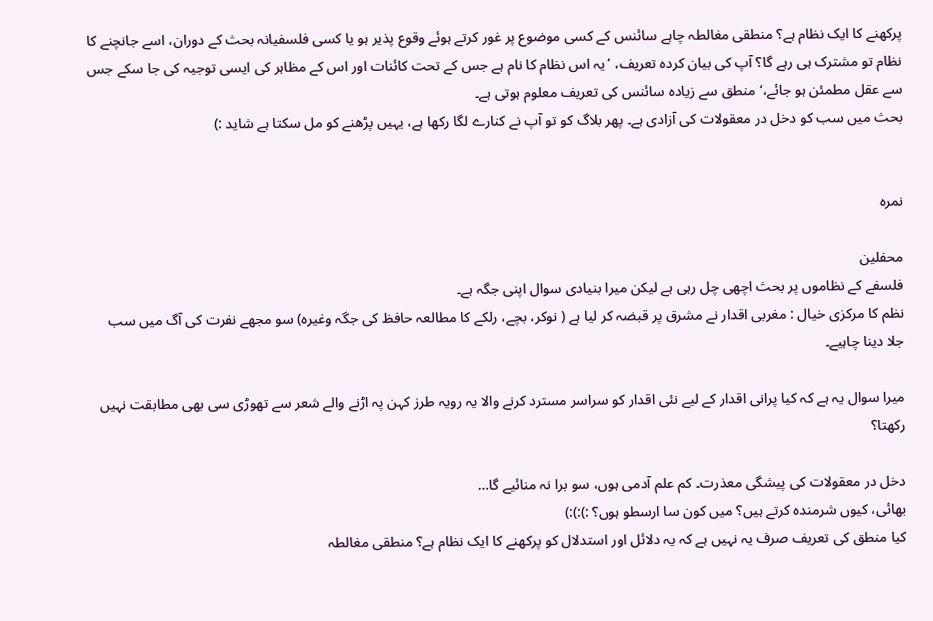پرکھنے کا ایک نظام ہے؟ منطقی مغالطہ چاہے سائنس کے کسی موضوع پر غور کرتے ہوئے وقوع پذیر ہو یا کسی فلسفیانہ بحث کے دوران، اسے جانچنے کا نظام تو مشترک ہی رہے گا؟ آپ کی بیان کردہ تعریف، ’یہ اس نظام کا نام ہے جس کے تحت کائنات اور اس کے مظاہر کی ایسی توجیہ کی جا سکے جس سے عقل مطمئن ہو جائے،‘ منطق سے زیادہ سائنس کی تعریف معلوم ہوتی ہے۔
بحث میں سب کو دخل در معقولات کی آزادی ہے۔ پھر بلاگ کو تو آپ نے کنارے لگا رکھا ہے، یہیں پڑھنے کو مل سکتا ہے شاید :)


نمرہ

محفلین
فلسفے کے نظاموں پر بحث اچھی چل رہی ہے لیکن میرا بنیادی سوال اپنی جگہ ہے۔
نظم کا مرکزی خیال : مغربی اقدار نے مشرق پر قبضہ کر لیا ہے ( نوکر، بچے، رلکے کا مطالعہ حافظ کی جگہ وغیرہ) سو مجھے نفرت کی آگ میں سب جلا دینا چاہیے۔

میرا سوال یہ ہے کہ کیا پرانی اقدار کے لیے نئی اقدار کو سراسر مسترد کرنے والا یہ رویہ طرز کہن پہ اڑنے والے شعر سے تھوڑی سی بھی مطابقت نہیں رکھتا؟

دخل در معقولات کی پیشگی معذرت۔ کم علم آدمی ہوں، سو برا نہ منائیے گا…
بھائی، کیوں شرمندہ کرتے ہیں؟ میں کون سا ارسطو ہوں؟ :):):)
کیا منطق کی تعریف صرف یہ نہیں ہے کہ یہ دلائل اور استدلال کو پرکھنے کا ایک نظام ہے؟ منطقی مغالطہ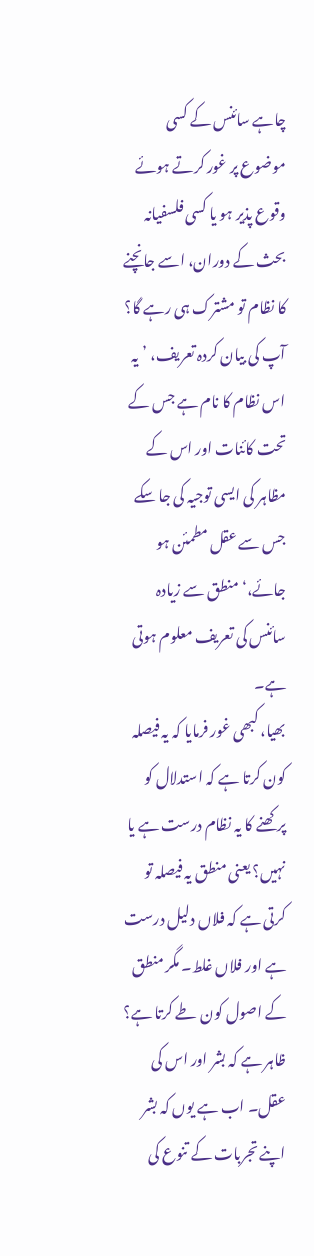چاہے سائنس کے کسی موضوع پر غور کرتے ہوئے وقوع پذیر ہو یا کسی فلسفیانہ بحث کے دوران، اسے جانچنے کا نظام تو مشترک ہی رہے گا؟ آپ کی بیان کردہ تعریف، ’یہ اس نظام کا نام ہے جس کے تحت کائنات اور اس کے مظاہر کی ایسی توجیہ کی جا سکے جس سے عقل مطمئن ہو جائے،‘ منطق سے زیادہ سائنس کی تعریف معلوم ہوتی ہے۔
بھیا، کبھی غور فرمایا کہ یہ فیصلہ کون کرتا ہے کہ استدلال کو پرکھنے کا یہ نظام درست ہے یا نہیں؟ یعنی منطق یہ فیصلہ تو کرتی ہے کہ فلاں دلیل درست ہے اور فلاں غلط۔ مگر منطق کے اصول کون طے کرتا ہے؟
ظاہر ہے کہ بشر اور اس کی عقل۔ اب ہے یوں کہ بشر اپنے تجربات کے تنوع کی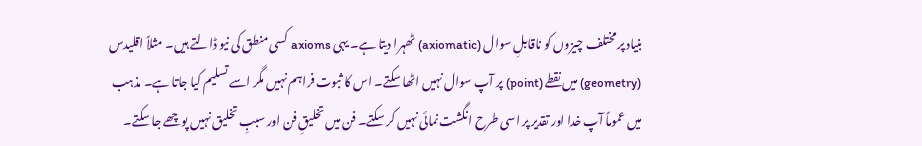بنیاد پر مختلف چیزوں کو ناقابلِ سوال (axiomatic) ٹھہرا دیتا ہے۔ یہی axioms کسی منطق کی نیو ڈالتے ہیں۔ مثلاً اقلیدس (geometry) میں نقطے (point) پر آپ سوال نہیں اٹھا سکتے۔ اس کا ثبوت فراہم نہیں مگر اسے تسلیم کیا جاتا ہے۔ مذہب میں عموماً آپ خدا اور تقدیر پر اسی طرح انگشت‌نمائی نہیں کر سکتے۔ فن میں تخلیقِ فن اور سببِ تخلیق نہیں پوچھے جا سکتے۔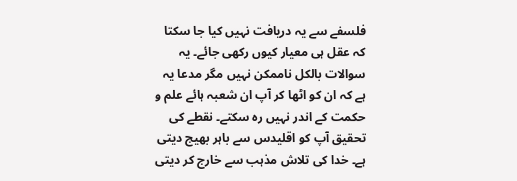فلسفے سے یہ دریافت نہیں کیا جا سکتا کہ عقل ہی معیار کیوں رکھی جائے۔ یہ سوالات بالکل ناممکن نہیں مگر مدعا یہ ہے کہ ان کو اٹھا کر آپ ان شعبہ ہائے علم و حکمت کے اندر نہیں رہ سکتے۔ نقطے کی تحقیق آپ کو اقلیدس سے باہر بھیج دیتی ہے۔ خدا کی تلاش مذہب سے خارج کر دیتی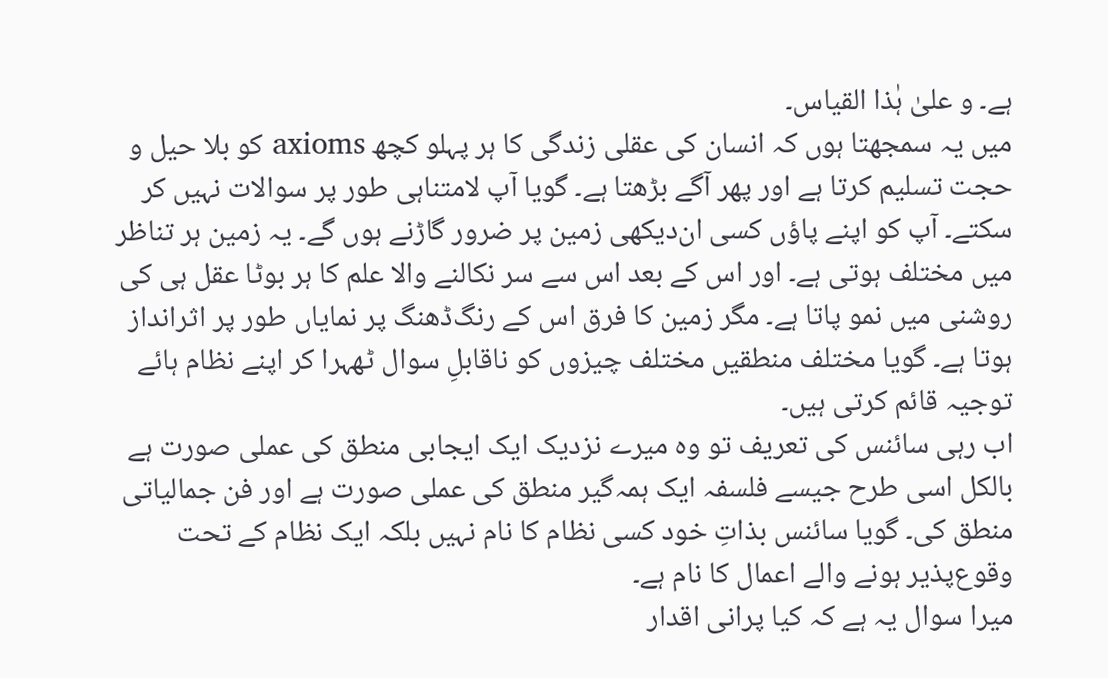ہے۔ و علیٰ ہٰذا القیاس۔
میں یہ سمجھتا ہوں کہ انسان کی عقلی زندگی کا ہر پہلو کچھ axioms کو بلا حیل و حجت تسلیم کرتا ہے اور پھر آگے بڑھتا ہے۔ گویا آپ لامتناہی طور پر سوالات نہیں کر سکتے۔ آپ کو اپنے پاؤں کسی ان‌دیکھی زمین پر ضرور گاڑنے ہوں گے۔ یہ زمین ہر تناظر میں مختلف ہوتی ہے۔ اور اس کے بعد اس سے سر نکالنے والا علم کا ہر بوٹا عقل ہی کی روشنی میں نمو پاتا ہے۔ مگر زمین کا فرق اس کے رنگ‌ڈھنگ پر نمایاں طور پر اثرانداز ہوتا ہے۔ گویا مختلف منطقیں مختلف چیزوں کو ناقابلِ سوال ٹھہرا کر اپنے نظام ہائے توجیہ قائم کرتی ہیں۔
اب رہی سائنس کی تعریف تو وہ میرے نزدیک ایک ایجابی منطق کی عملی صورت ہے بالکل اسی طرح جیسے فلسفہ ایک ہمہ‌گیر منطق کی عملی صورت ہے اور فن جمالیاتی منطق کی۔ گویا سائنس بذاتِ خود کسی نظام کا نام نہیں بلکہ ایک نظام کے تحت وقوع‌پذیر ہونے والے اعمال کا نام ہے۔
میرا سوال یہ ہے کہ کیا پرانی اقدار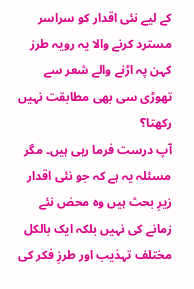کے لیے نئی اقدار کو سراسر مسترد کرنے والا یہ رویہ طرز کہن پہ اڑنے والے شعر سے تھوڑی سی بھی مطابقت نہیں رکھتا؟
آپ درست فرما رہی ہیں۔ مگر مسئلہ یہ ہے کہ جو نئی اقدار زیرِ بحث ہیں وہ محض نئے زمانے کی نہیں بلکہ ایک بالکل مختلف تہذیب اور طرزِ فکر کی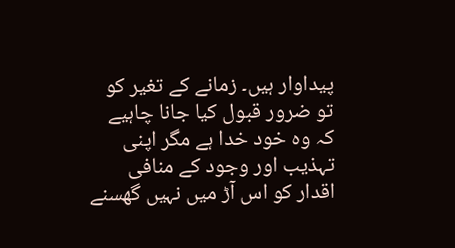پیداوار ہیں۔ زمانے کے تغیر کو تو ضرور قبول کیا جانا چاہیے کہ وہ خود خدا ہے مگر اپنی تہذیب اور وجود کے منافی اقدار کو اس آڑ میں نہیں گھسنے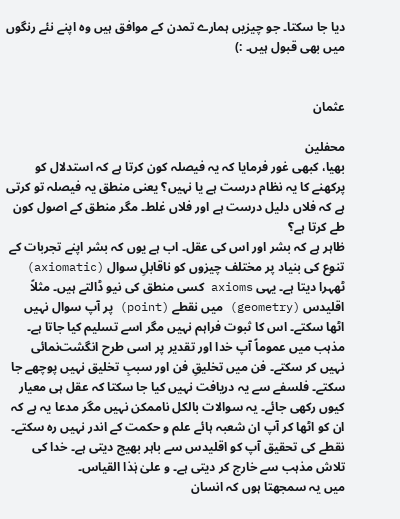دیا جا سکتا۔ جو چیزیں ہمارے تمدن کے موافق ہیں وہ اپنے نئے رنگوں میں بھی قبول ہیں۔ :)


عثمان

محفلین
بھیا، کبھی غور فرمایا کہ یہ فیصلہ کون کرتا ہے کہ استدلال کو پرکھنے کا یہ نظام درست ہے یا نہیں؟ یعنی منطق یہ فیصلہ تو کرتی ہے کہ فلاں دلیل درست ہے اور فلاں غلط۔ مگر منطق کے اصول کون طے کرتا ہے؟
ظاہر ہے کہ بشر اور اس کی عقل۔ اب ہے یوں کہ بشر اپنے تجربات کے تنوع کی بنیاد پر مختلف چیزوں کو ناقابلِ سوال (axiomatic) ٹھہرا دیتا ہے۔ یہی axioms کسی منطق کی نیو ڈالتے ہیں۔ مثلاً اقلیدس (geometry) میں نقطے (point) پر آپ سوال نہیں اٹھا سکتے۔ اس کا ثبوت فراہم نہیں مگر اسے تسلیم کیا جاتا ہے۔ مذہب میں عموماً آپ خدا اور تقدیر پر اسی طرح انگشت‌نمائی نہیں کر سکتے۔ فن میں تخلیقِ فن اور سببِ تخلیق نہیں پوچھے جا سکتے۔ فلسفے سے یہ دریافت نہیں کیا جا سکتا کہ عقل ہی معیار کیوں رکھی جائے۔ یہ سوالات بالکل ناممکن نہیں مگر مدعا یہ ہے کہ ان کو اٹھا کر آپ ان شعبہ ہائے علم و حکمت کے اندر نہیں رہ سکتے۔ نقطے کی تحقیق آپ کو اقلیدس سے باہر بھیج دیتی ہے۔ خدا کی تلاش مذہب سے خارج کر دیتی ہے۔ و علیٰ ہٰذا القیاس۔
میں یہ سمجھتا ہوں کہ انسان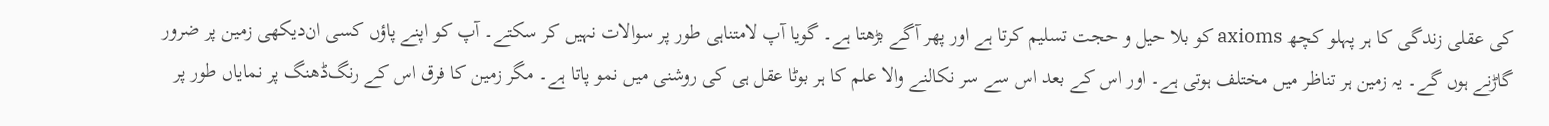کی عقلی زندگی کا ہر پہلو کچھ axioms کو بلا حیل و حجت تسلیم کرتا ہے اور پھر آگے بڑھتا ہے۔ گویا آپ لامتناہی طور پر سوالات نہیں کر سکتے۔ آپ کو اپنے پاؤں کسی ان‌دیکھی زمین پر ضرور گاڑنے ہوں گے۔ یہ زمین ہر تناظر میں مختلف ہوتی ہے۔ اور اس کے بعد اس سے سر نکالنے والا علم کا ہر بوٹا عقل ہی کی روشنی میں نمو پاتا ہے۔ مگر زمین کا فرق اس کے رنگ‌ڈھنگ پر نمایاں طور پر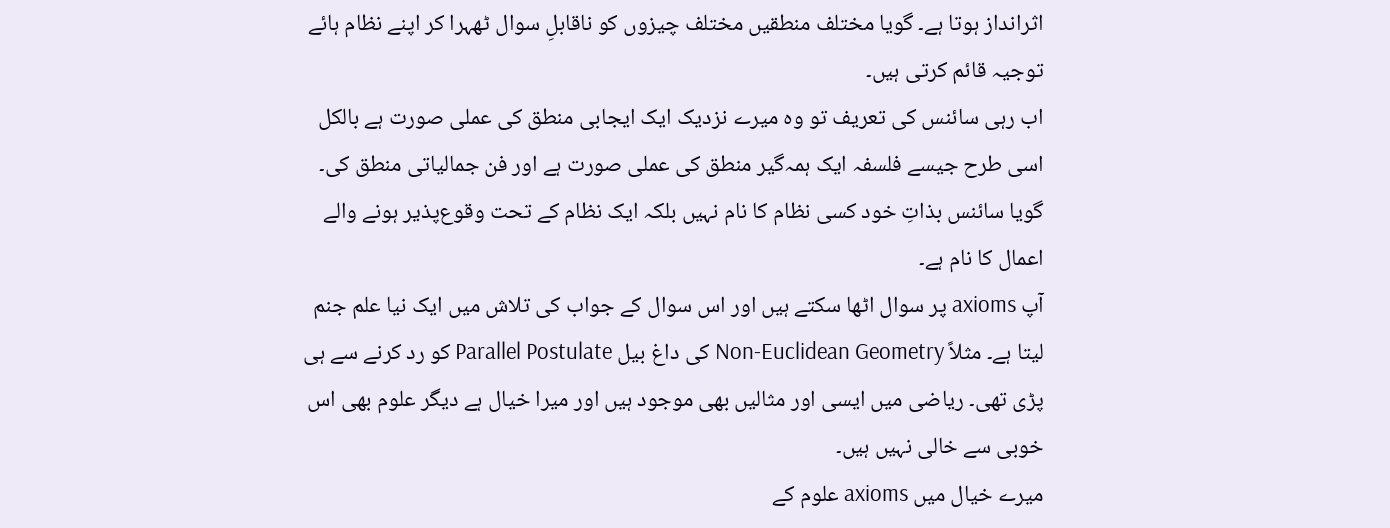اثرانداز ہوتا ہے۔ گویا مختلف منطقیں مختلف چیزوں کو ناقابلِ سوال ٹھہرا کر اپنے نظام ہائے توجیہ قائم کرتی ہیں۔
اب رہی سائنس کی تعریف تو وہ میرے نزدیک ایک ایجابی منطق کی عملی صورت ہے بالکل اسی طرح جیسے فلسفہ ایک ہمہ‌گیر منطق کی عملی صورت ہے اور فن جمالیاتی منطق کی۔ گویا سائنس بذاتِ خود کسی نظام کا نام نہیں بلکہ ایک نظام کے تحت وقوع‌پذیر ہونے والے اعمال کا نام ہے۔
آپ axioms پر سوال اٹھا سکتے ہیں اور اس سوال کے جواب کی تلاش میں ایک نیا علم جنم لیتا ہے۔ مثلاً Non-Euclidean Geometry کی داغ بیل Parallel Postulate کو رد کرنے سے ہی پڑی تھی۔ ریاضی میں ایسی اور مثالیں بھی موجود ہیں اور میرا خیال ہے دیگر علوم بھی اس خوبی سے خالی نہیں ہیں۔
میرے خیال میں axioms علوم کے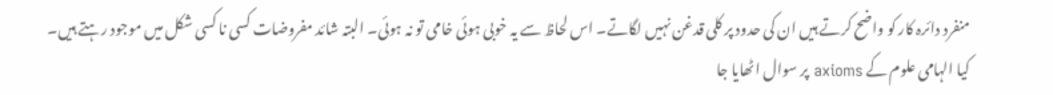منفرد دائرہ کار کو واضح کرتے ہیں ان کی حدود پر کلی قدغن نہیں لگاتے۔ اس لحاظ سے یہ خوبی ہوئی خامی تو نہ ہوئی۔ البتہ شائد مفروضات کسی نا کسی شکل میں موجود رہتے ہیں۔
کیا الہامی علوم کے axioms پر سوال اٹھایا جا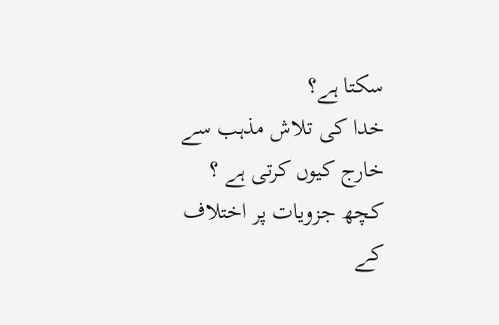سکتا ہے؟
خدا کی تلاش مذہب سے خارج کیوں کرتی ہے ؟
کچھ جزویات پر اختلاف کے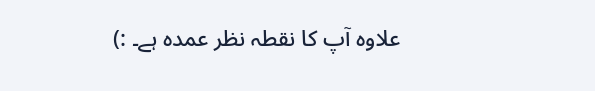علاوہ آپ کا نقطہ نظر عمدہ ہے۔ :)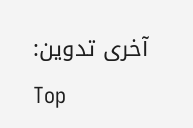آخری تدوین:
Top